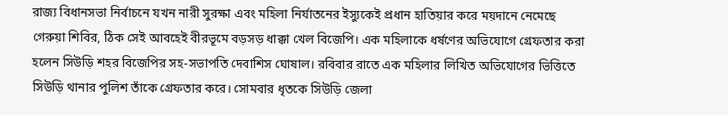রাজ্য বিধানসভা নির্বাচনে যখন নারী সুরক্ষা এবং মহিলা নির্যাতনের ইস্যুকেই প্রধান হাতিয়ার করে ময়দানে নেমেছে গেরুয়া শিবির, ঠিক সেই আবহেই বীরভূমে বড়সড় ধাক্কা খেল বিজেপি। এক মহিলাকে ধর্ষণের অভিযোগে গ্রেফতার করা হলেন সিউড়ি শহর বিজেপির সহ-সভাপতি দেবাশিস ঘোষাল। রবিবার রাতে এক মহিলার লিখিত অভিযোগের ভিত্তিতে সিউড়ি থানার পুলিশ তাঁকে গ্রেফতার করে। সোমবার ধৃতকে সিউড়ি জেলা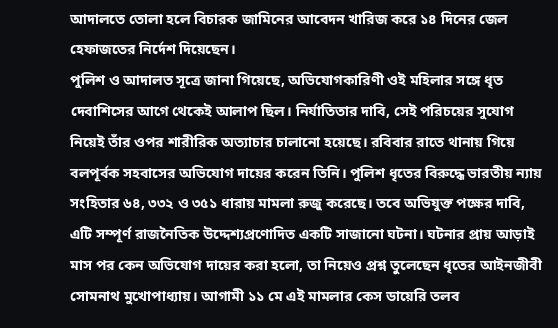আদালতে তোলা হলে বিচারক জামিনের আবেদন খারিজ করে ১৪ দিনের জেল হেফাজতের নির্দেশ দিয়েছেন।
পুলিশ ও আদালত সূত্রে জানা গিয়েছে, অভিযোগকারিণী ওই মহিলার সঙ্গে ধৃত দেবাশিসের আগে থেকেই আলাপ ছিল। নির্যাতিতার দাবি, সেই পরিচয়ের সুযোগ নিয়েই তাঁর ওপর শারীরিক অত্যাচার চালানো হয়েছে। রবিবার রাতে থানায় গিয়ে বলপূর্বক সহবাসের অভিযোগ দায়ের করেন তিনি। পুলিশ ধৃতের বিরুদ্ধে ভারতীয় ন্যায় সংহিতার ৬৪, ৩৩২ ও ৩৫১ ধারায় মামলা রুজু করেছে। তবে অভিযুক্ত পক্ষের দাবি, এটি সম্পূর্ণ রাজনৈতিক উদ্দেশ্যপ্রণোদিত একটি সাজানো ঘটনা। ঘটনার প্রায় আড়াই মাস পর কেন অভিযোগ দায়ের করা হলো, তা নিয়েও প্রশ্ন তুলেছেন ধৃতের আইনজীবী সোমনাথ মুখোপাধ্যায়। আগামী ১১ মে এই মামলার কেস ডায়েরি তলব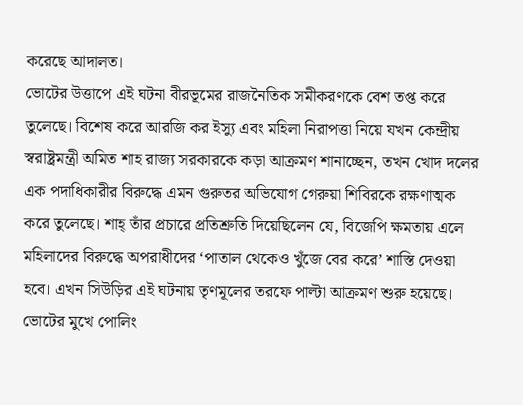করেছে আদালত।
ভোটের উত্তাপে এই ঘটনা বীরভূমের রাজনৈতিক সমীকরণকে বেশ তপ্ত করে তুলেছে। বিশেষ করে আরজি কর ইস্যু এবং মহিলা নিরাপত্তা নিয়ে যখন কেন্দ্রীয় স্বরাষ্ট্রমন্ত্রী অমিত শাহ রাজ্য সরকারকে কড়া আক্রমণ শানাচ্ছেন, তখন খোদ দলের এক পদাধিকারীর বিরুদ্ধে এমন গুরুতর অভিযোগ গেরুয়া শিবিরকে রক্ষণাত্মক করে তুলেছে। শাহ্ তাঁর প্রচারে প্রতিশ্রুতি দিয়েছিলেন যে, বিজেপি ক্ষমতায় এলে মহিলাদের বিরুদ্ধে অপরাধীদের ‘পাতাল থেকেও খুঁজে বের করে’ শাস্তি দেওয়া হবে। এখন সিউড়ির এই ঘটনায় তৃণমূলের তরফে পাল্টা আক্রমণ শুরু হয়েছে। ভোটের মুখে পোলিং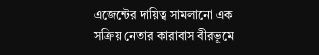এজেন্টের দায়িত্ব সামলানো এক সক্রিয় নেতার কারাবাস বীরভূমে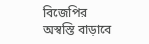বিজেপির অস্বস্তি বাড়াবে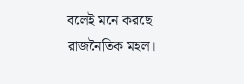বলেই মনে করছে রাজনৈতিক মহল।